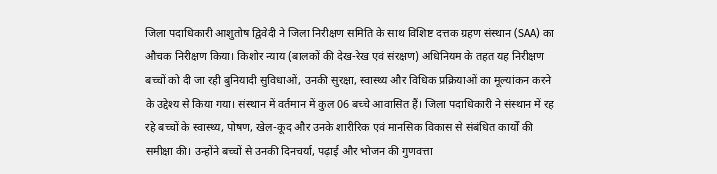जिला पदाधिकारी आशुतोष द्विवेदी ने जिला निरीक्षण समिति के साथ विशिष्ट दत्तक ग्रहण संस्थान (SAA) का औचक निरीक्षण किया। किशोर न्याय (बालकों की देख-रेख एवं संरक्षण) अधिनियम के तहत यह निरीक्षण बच्चों को दी जा रही बुनियादी सुविधाओं, उनकी सुरक्षा, स्वास्थ्य और विधिक प्रक्रियाओं का मूल्यांकन करने के उद्देश्य से किया गया। संस्थान में वर्तमान में कुल 06 बच्चे आवासित हैं। जिला पदाधिकारी ने संस्थान में रह रहे बच्चों के स्वास्थ्य, पोषण, खेल-कूद और उनके शारीरिक एवं मानसिक विकास से संबंधित कार्यों की समीक्षा की। उन्होंने बच्चों से उनकी दिनचर्या, पढ़ाई और भोजन की गुणवत्ता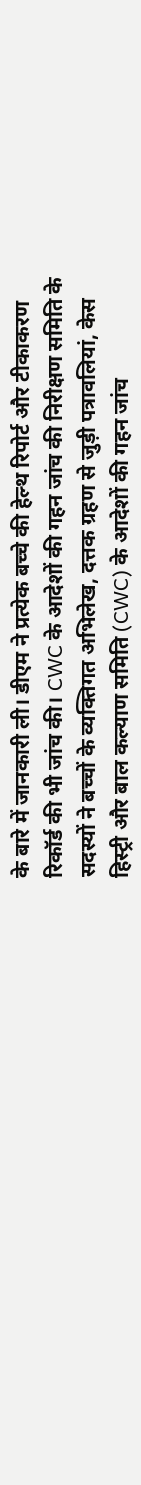के बारे में जानकारी ली। डीएम ने प्रत्येक बच्चे की हेल्थ रिपोर्ट और टीकाकरण रिकॉर्ड की भी जांच की। CWC के आदेशों की गहन जांच की निरीक्षण समिति के सदस्यों ने बच्चों के व्यक्तिगत अभिलेख, दत्तक ग्रहण से जुड़ी पत्रावलियां, केस हिस्ट्री और बाल कल्याण समिति (CWC) के आदेशों की गहन जांच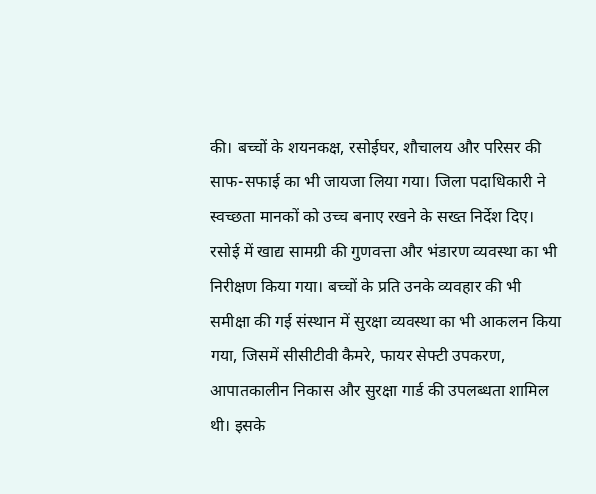की। बच्चों के शयनकक्ष, रसोईघर, शौचालय और परिसर की साफ-सफाई का भी जायजा लिया गया। जिला पदाधिकारी ने स्वच्छता मानकों को उच्च बनाए रखने के सख्त निर्देश दिए। रसोई में खाद्य सामग्री की गुणवत्ता और भंडारण व्यवस्था का भी निरीक्षण किया गया। बच्चों के प्रति उनके व्यवहार की भी समीक्षा की गई संस्थान में सुरक्षा व्यवस्था का भी आकलन किया गया, जिसमें सीसीटीवी कैमरे, फायर सेफ्टी उपकरण, आपातकालीन निकास और सुरक्षा गार्ड की उपलब्धता शामिल थी। इसके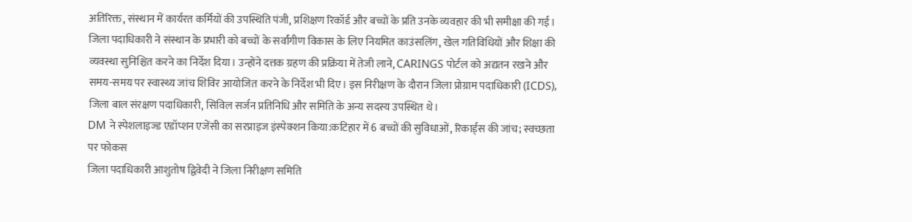अतिरिक्त, संस्थान में कार्यरत कर्मियों की उपस्थिति पंजी, प्रशिक्षण रिकॉर्ड और बच्चों के प्रति उनके व्यवहार की भी समीक्षा की गई। जिला पदाधिकारी ने संस्थान के प्रभारी को बच्चों के सर्वांगीण विकास के लिए नियमित काउंसलिंग, खेल गतिविधियों और शिक्षा की व्यवस्था सुनिश्चित करने का निर्देश दिया। उन्होंने दत्तक ग्रहण की प्रक्रिया में तेजी लाने, CARINGS पोर्टल को अद्यतन रखने और समय-समय पर स्वास्थ्य जांच शिविर आयोजित करने के निर्देश भी दिए। इस निरीक्षण के दौरान जिला प्रोग्राम पदाधिकारी (ICDS), जिला बाल संरक्षण पदाधिकारी, सिविल सर्जन प्रतिनिधि और समिति के अन्य सदस्य उपस्थित थे।
DM ने स्पेशलाइज्ड एडॉप्शन एजेंसी का सरप्राइज इंस्पेक्शन किया:कटिहार में 6 बच्चों की सुविधाओं, रिकार्ड्स की जांच; स्वच्छता पर फोकस
जिला पदाधिकारी आशुतोष द्विवेदी ने जिला निरीक्षण समिति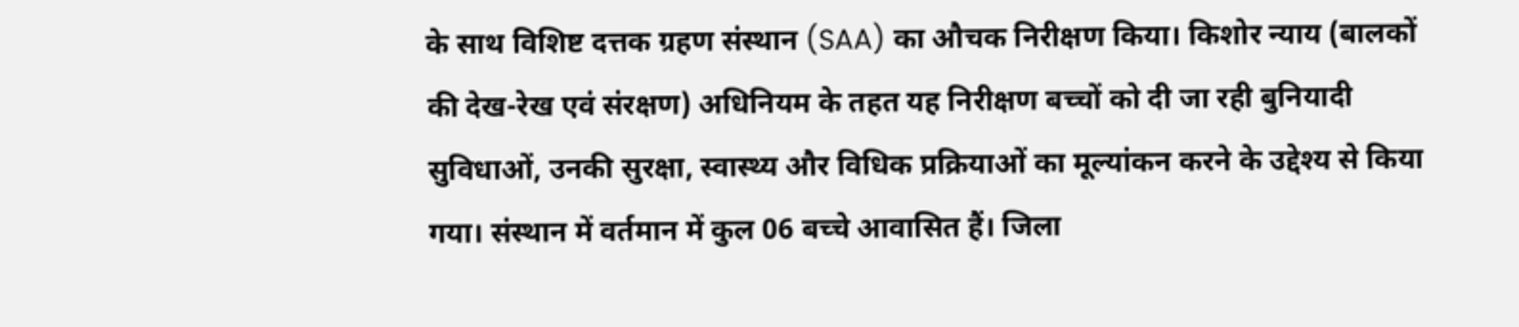के साथ विशिष्ट दत्तक ग्रहण संस्थान (SAA) का औचक निरीक्षण किया। किशोर न्याय (बालकों की देख-रेख एवं संरक्षण) अधिनियम के तहत यह निरीक्षण बच्चों को दी जा रही बुनियादी सुविधाओं, उनकी सुरक्षा, स्वास्थ्य और विधिक प्रक्रियाओं का मूल्यांकन करने के उद्देश्य से किया गया। संस्थान में वर्तमान में कुल 06 बच्चे आवासित हैं। जिला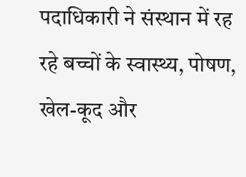पदाधिकारी ने संस्थान में रह रहे बच्चों के स्वास्थ्य, पोषण, खेल-कूद और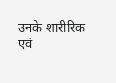उनके शारीरिक एवं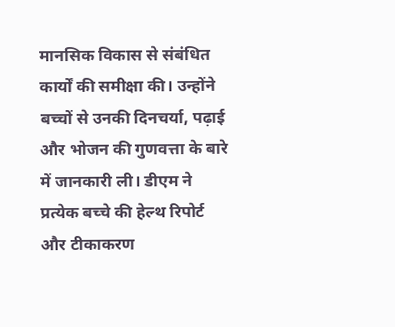मानसिक विकास से संबंधित कार्यों की समीक्षा की। उन्होंने बच्चों से उनकी दिनचर्या, पढ़ाई और भोजन की गुणवत्ता के बारे में जानकारी ली। डीएम ने प्रत्येक बच्चे की हेल्थ रिपोर्ट और टीकाकरण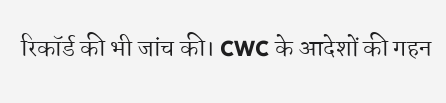रिकॉर्ड की भी जांच की। CWC के आदेशों की गहन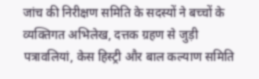जांच की निरीक्षण समिति के सदस्यों ने बच्चों के व्यक्तिगत अभिलेख, दत्तक ग्रहण से जुड़ी पत्रावलियां, केस हिस्ट्री और बाल कल्याण समिति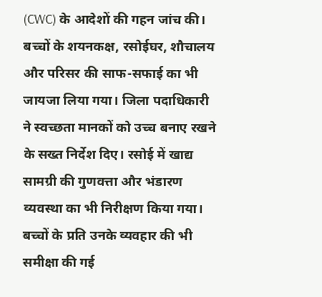(CWC) के आदेशों की गहन जांच की। बच्चों के शयनकक्ष, रसोईघर, शौचालय और परिसर की साफ-सफाई का भी जायजा लिया गया। जिला पदाधिकारी ने स्वच्छता मानकों को उच्च बनाए रखने के सख्त निर्देश दिए। रसोई में खाद्य सामग्री की गुणवत्ता और भंडारण व्यवस्था का भी निरीक्षण किया गया। बच्चों के प्रति उनके व्यवहार की भी समीक्षा की गई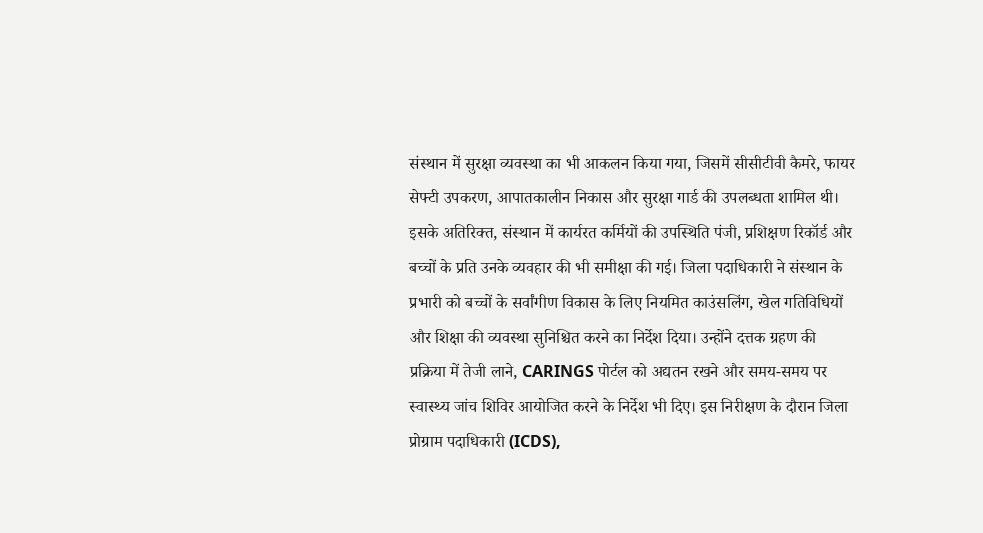संस्थान में सुरक्षा व्यवस्था का भी आकलन किया गया, जिसमें सीसीटीवी कैमरे, फायर सेफ्टी उपकरण, आपातकालीन निकास और सुरक्षा गार्ड की उपलब्धता शामिल थी। इसके अतिरिक्त, संस्थान में कार्यरत कर्मियों की उपस्थिति पंजी, प्रशिक्षण रिकॉर्ड और बच्चों के प्रति उनके व्यवहार की भी समीक्षा की गई। जिला पदाधिकारी ने संस्थान के प्रभारी को बच्चों के सर्वांगीण विकास के लिए नियमित काउंसलिंग, खेल गतिविधियों और शिक्षा की व्यवस्था सुनिश्चित करने का निर्देश दिया। उन्होंने दत्तक ग्रहण की प्रक्रिया में तेजी लाने, CARINGS पोर्टल को अद्यतन रखने और समय-समय पर स्वास्थ्य जांच शिविर आयोजित करने के निर्देश भी दिए। इस निरीक्षण के दौरान जिला प्रोग्राम पदाधिकारी (ICDS),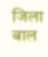जिला बाल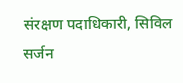संरक्षण पदाधिकारी, सिविल सर्जन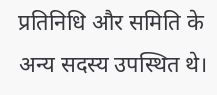प्रतिनिधि और समिति के अन्य सदस्य उपस्थित थे।